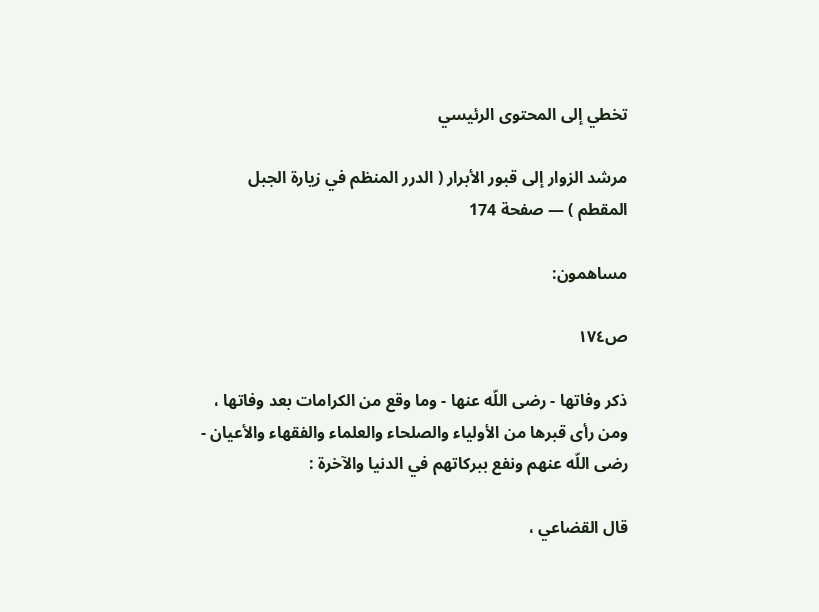تخطي إلى المحتوى الرئيسي

مرشد الزوار إلى قبور الأبرار ( الدرر المنظم في زيارة الجبل المقطم ) — صفحة 174

مساهمون:

ص١٧٤

ذكر وفاتها - رضى اللّه عنها - وما وقع من الكرامات بعد وفاتها ، ومن رأى قبرها من الأولياء والصلحاء والعلماء والفقهاء والأعيان - رضى اللّه عنهم ونفع ببركاتهم في الدنيا والآخرة :

قال القضاعي ،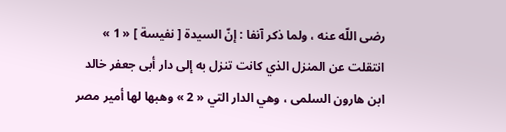رضى اللّه عنه ، ولما ذكر آنفا : إنّ السيدة [ نفيسة ] « 1 » انتقلت عن المنزل الذي كانت تنزل به إلى دار أبى جعفر خالد ابن هارون السلمى ، وهي الدار التي « 2 » وهبها لها أمير مصر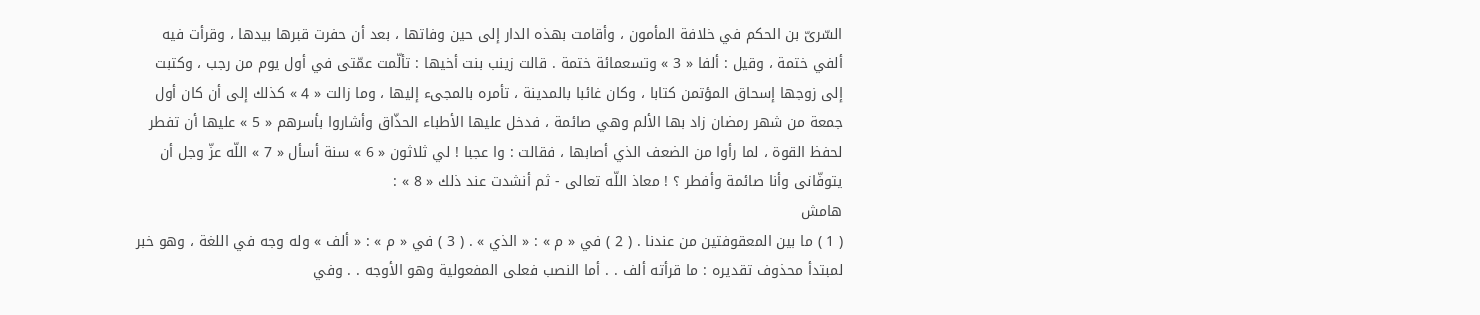السّرىّ بن الحكم في خلافة المأمون ، وأقامت بهذه الدار إلى حين وفاتها ، بعد أن حفرت قبرها بيدها ، وقرأت فيه ألفي ختمة ، وقيل : ألفا « 3 » وتسعمائة ختمة . قالت زينب بنت أخيها : تألّمت عمّتى في أول يوم من رجب ، وكتبت إلى زوجها إسحاق المؤتمن كتابا ، وكان غائبا بالمدينة ، تأمره بالمجىء إليها ، وما زالت « 4 » كذلك إلى أن كان أول جمعة من شهر رمضان زاد بها الألم وهي صائمة ، فدخل عليها الأطباء الحذّاق وأشاروا بأسرهم « 5 » عليها أن تفطر لحفظ القوة ، لما رأوا من الضعف الذي أصابها ، فقالت : وا عجبا ! لي ثلاثون « 6 » سنة أسأل « 7 » اللّه عزّ وجل أن يتوفّانى وأنا صائمة وأفطر ؟ ! معاذ اللّه تعالى - ثم أنشدت عند ذلك « 8 » :
هامش
( 1 ) ما بين المعقوفتين من عندنا . ( 2 ) في « م » : « الذي » . ( 3 ) في « م » : « ألف » وله وجه في اللغة ، وهو خبر لمبتدأ محذوف تقديره : ما قرأته ألف . . أما النصب فعلى المفعولية وهو الأوجه . . وفي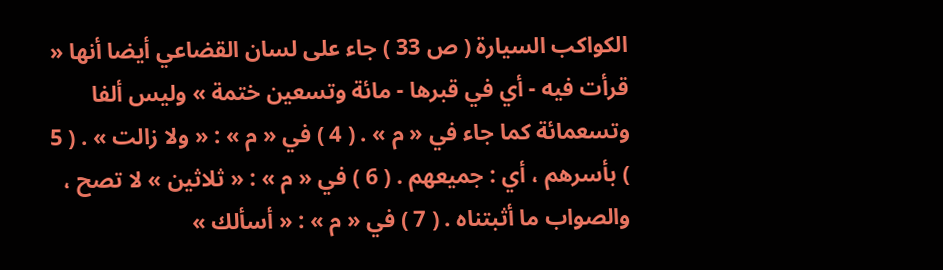الكواكب السيارة ( ص 33 ) جاء على لسان القضاعي أيضا أنها « قرأت فيه - أي في قبرها - مائة وتسعين ختمة » وليس ألفا وتسعمائة كما جاء في « م » . ( 4 ) في « م » : « ولا زالت » . ( 5 ) بأسرهم ، أي : جميعهم . ( 6 ) في « م » : « ثلاثين » لا تصح ، والصواب ما أثبتناه . ( 7 ) في « م » : « أسألك »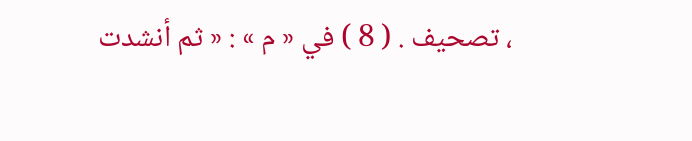، تصحيف . ( 8 ) في « م » : « ثم أنشدت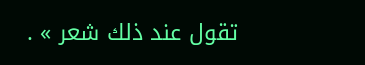تقول عند ذلك شعر » .